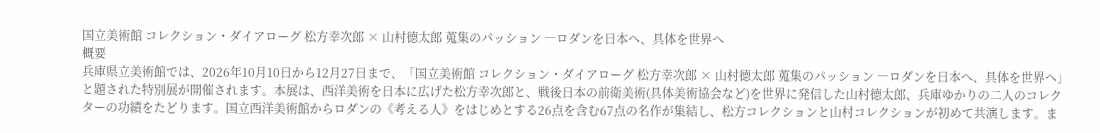国立美術館 コレクション・ダイアローグ 松方幸次郎 × 山村德太郎 蒐集のパッション ―ロダンを日本へ、具体を世界へ
概要
兵庫県立美術館では、2026年10月10日から12月27日まで、「国立美術館 コレクション・ダイアローグ 松方幸次郎 × 山村德太郎 蒐集のパッション ―ロダンを日本へ、具体を世界へ」と題された特別展が開催されます。本展は、西洋美術を日本に広げた松方幸次郎と、戦後日本の前衛美術(具体美術協会など)を世界に発信した山村德太郎、兵庫ゆかりの二人のコレクターの功績をたどります。国立西洋美術館からロダンの《考える人》をはじめとする26点を含む67点の名作が集結し、松方コレクションと山村コレクションが初めて共演します。ま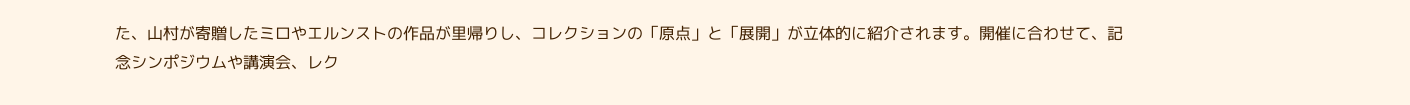た、山村が寄贈したミロやエルンストの作品が里帰りし、コレクションの「原点」と「展開」が立体的に紹介されます。開催に合わせて、記念シンポジウムや講演会、レク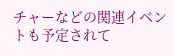チャーなどの関連イベントも予定されて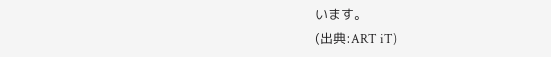います。
(出典:ART iT)